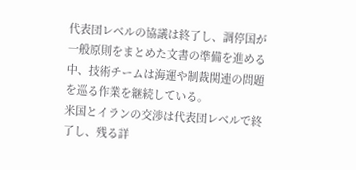代表団レベルの協議は終了し、調停国が一般原則をまとめた文書の準備を進める中、技術チームは海運や制裁関連の問題を巡る作業を継続している。
米国とイランの交渉は代表団レベルで終了し、残る詳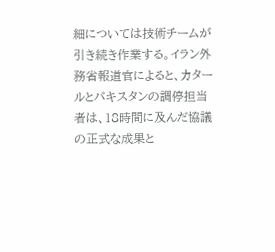細については技術チームが引き続き作業する。イラン外務省報道官によると、カタールとパキスタンの調停担当者は、18時間に及んだ協議の正式な成果と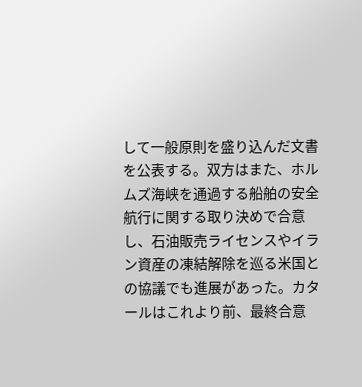して一般原則を盛り込んだ文書を公表する。双方はまた、ホルムズ海峡を通過する船舶の安全航行に関する取り決めで合意し、石油販売ライセンスやイラン資産の凍結解除を巡る米国との協議でも進展があった。カタールはこれより前、最終合意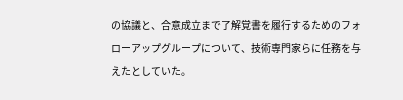の協議と、合意成立まで了解覚書を履行するためのフォローアップグループについて、技術専門家らに任務を与えたとしていた。